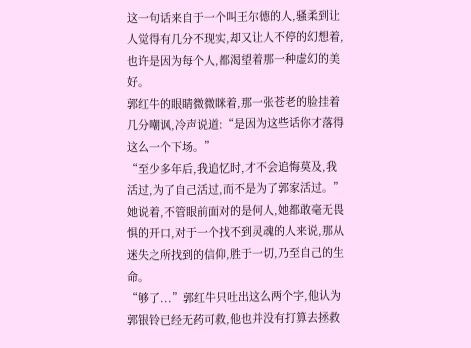这一句话来自于一个叫王尔德的人,骚柔到让人觉得有几分不现实,却又让人不停的幻想着,也许是因为每个人,都渴望着那一种虚幻的美好。
郭红牛的眼睛微微眯着,那一张苍老的脸挂着几分嘲讽,冷声说道:“是因为这些话你才落得这么一个下场。”
“至少多年后,我追忆时,才不会追悔莫及,我活过,为了自己活过,而不是为了郭家活过。”她说着,不管眼前面对的是何人,她都敢毫无畏惧的开口,对于一个找不到灵魂的人来说,那从迷失之所找到的信仰,胜于一切,乃至自己的生命。
“够了...”郭红牛只吐出这么两个字,他认为郭银铃已经无药可救,他也并没有打算去拯救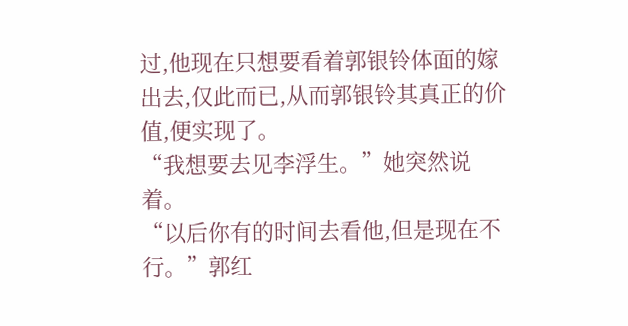过,他现在只想要看着郭银铃体面的嫁出去,仅此而已,从而郭银铃其真正的价值,便实现了。
“我想要去见李浮生。”她突然说着。
“以后你有的时间去看他,但是现在不行。”郭红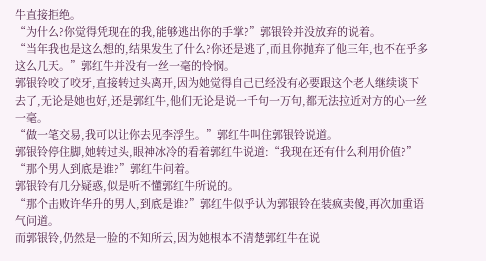牛直接拒绝。
“为什么?你觉得凭现在的我,能够逃出你的手掌?”郭银铃并没放弃的说着。
“当年我也是这么想的,结果发生了什么?你还是逃了,而且你抛弃了他三年,也不在乎多这么几天。”郭红牛并没有一丝一毫的怜悯。
郭银铃咬了咬牙,直接转过头离开,因为她觉得自己已经没有必要跟这个老人继续谈下去了,无论是她也好,还是郭红牛,他们无论是说一千句一万句,都无法拉近对方的心一丝一毫。
“做一笔交易,我可以让你去见李浮生。”郭红牛叫住郭银铃说道。
郭银铃停住脚,她转过头,眼神冰冷的看着郭红牛说道:“我现在还有什么利用价值?”
“那个男人到底是谁?”郭红牛问着。
郭银铃有几分疑惑,似是听不懂郭红牛所说的。
“那个击败许华升的男人,到底是谁?”郭红牛似乎认为郭银铃在装疯卖傻,再次加重语气问道。
而郭银铃,仍然是一脸的不知所云,因为她根本不清楚郭红牛在说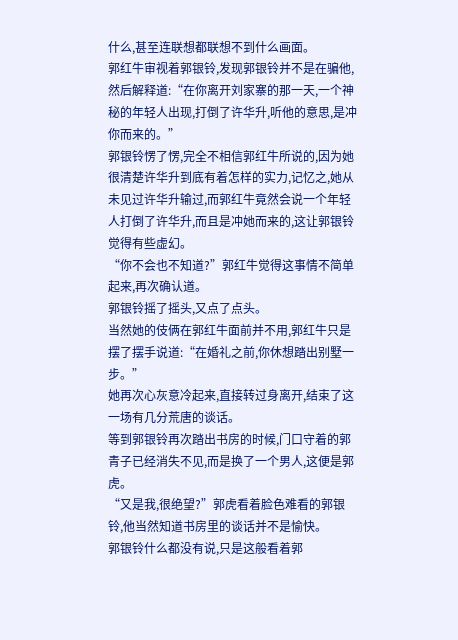什么,甚至连联想都联想不到什么画面。
郭红牛审视着郭银铃,发现郭银铃并不是在骗他,然后解释道:“在你离开刘家寨的那一天,一个神秘的年轻人出现,打倒了许华升,听他的意思,是冲你而来的。”
郭银铃愣了愣,完全不相信郭红牛所说的,因为她很清楚许华升到底有着怎样的实力,记忆之,她从未见过许华升输过,而郭红牛竟然会说一个年轻人打倒了许华升,而且是冲她而来的,这让郭银铃觉得有些虚幻。
“你不会也不知道?”郭红牛觉得这事情不简单起来,再次确认道。
郭银铃摇了摇头,又点了点头。
当然她的伎俩在郭红牛面前并不用,郭红牛只是摆了摆手说道:“在婚礼之前,你休想踏出别墅一步。”
她再次心灰意冷起来,直接转过身离开,结束了这一场有几分荒唐的谈话。
等到郭银铃再次踏出书房的时候,门口守着的郭青子已经消失不见,而是换了一个男人,这便是郭虎。
“又是我,很绝望?”郭虎看着脸色难看的郭银铃,他当然知道书房里的谈话并不是愉快。
郭银铃什么都没有说,只是这般看着郭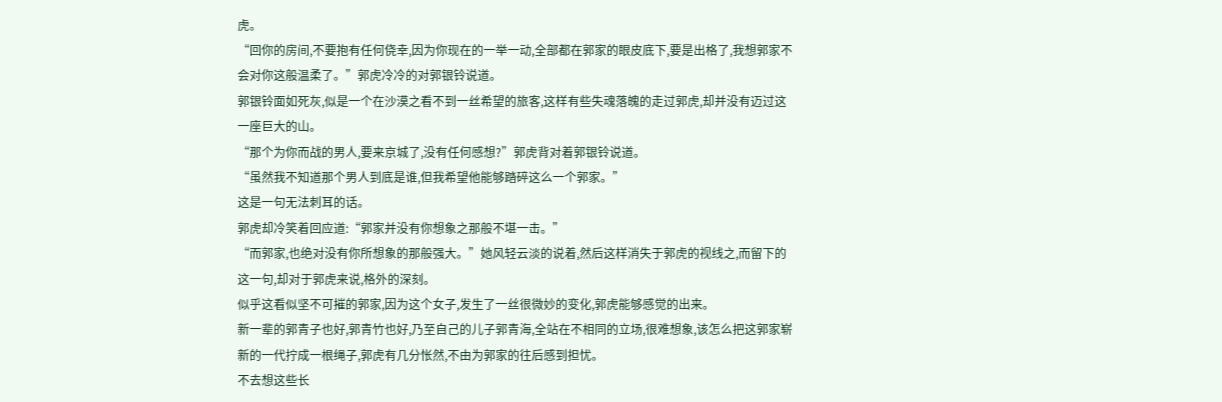虎。
“回你的房间,不要抱有任何侥幸,因为你现在的一举一动,全部都在郭家的眼皮底下,要是出格了,我想郭家不会对你这般温柔了。”郭虎冷冷的对郭银铃说道。
郭银铃面如死灰,似是一个在沙漠之看不到一丝希望的旅客,这样有些失魂落魄的走过郭虎,却并没有迈过这一座巨大的山。
“那个为你而战的男人,要来京城了,没有任何感想?”郭虎背对着郭银铃说道。
“虽然我不知道那个男人到底是谁,但我希望他能够踏碎这么一个郭家。”
这是一句无法刺耳的话。
郭虎却冷笑着回应道:“郭家并没有你想象之那般不堪一击。”
“而郭家,也绝对没有你所想象的那般强大。”她风轻云淡的说着,然后这样消失于郭虎的视线之,而留下的这一句,却对于郭虎来说,格外的深刻。
似乎这看似坚不可摧的郭家,因为这个女子,发生了一丝很微妙的变化,郭虎能够感觉的出来。
新一辈的郭青子也好,郭青竹也好,乃至自己的儿子郭青海,全站在不相同的立场,很难想象,该怎么把这郭家崭新的一代拧成一根绳子,郭虎有几分怅然,不由为郭家的往后感到担忧。
不去想这些长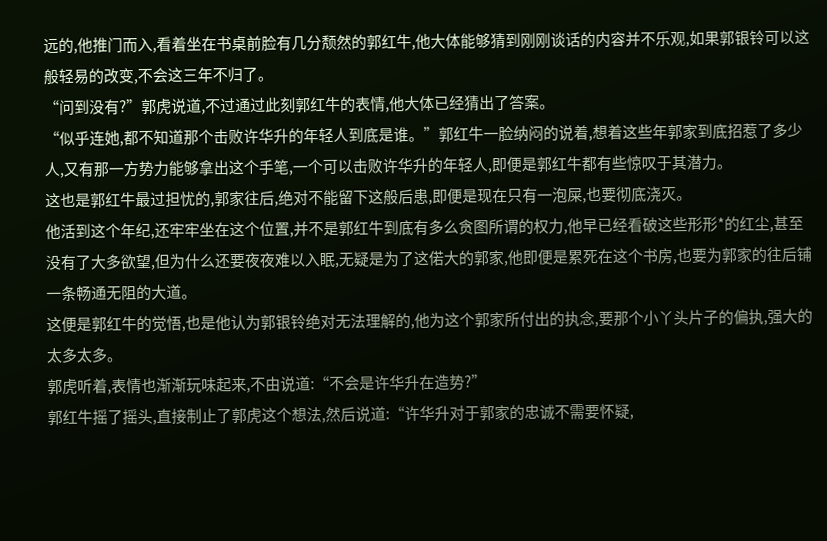远的,他推门而入,看着坐在书桌前脸有几分颓然的郭红牛,他大体能够猜到刚刚谈话的内容并不乐观,如果郭银铃可以这般轻易的改变,不会这三年不归了。
“问到没有?”郭虎说道,不过通过此刻郭红牛的表情,他大体已经猜出了答案。
“似乎连她,都不知道那个击败许华升的年轻人到底是谁。”郭红牛一脸纳闷的说着,想着这些年郭家到底招惹了多少人,又有那一方势力能够拿出这个手笔,一个可以击败许华升的年轻人,即便是郭红牛都有些惊叹于其潜力。
这也是郭红牛最过担忧的,郭家往后,绝对不能留下这般后患,即便是现在只有一泡屎,也要彻底浇灭。
他活到这个年纪,还牢牢坐在这个位置,并不是郭红牛到底有多么贪图所谓的权力,他早已经看破这些形形*的红尘,甚至没有了大多欲望,但为什么还要夜夜难以入眠,无疑是为了这偌大的郭家,他即便是累死在这个书房,也要为郭家的往后铺一条畅通无阻的大道。
这便是郭红牛的觉悟,也是他认为郭银铃绝对无法理解的,他为这个郭家所付出的执念,要那个小丫头片子的偏执,强大的太多太多。
郭虎听着,表情也渐渐玩味起来,不由说道:“不会是许华升在造势?”
郭红牛摇了摇头,直接制止了郭虎这个想法,然后说道:“许华升对于郭家的忠诚不需要怀疑,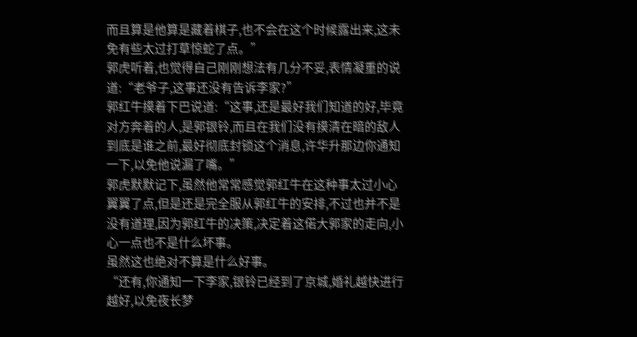而且算是他算是藏着棋子,也不会在这个时候露出来,这未免有些太过打草惊蛇了点。”
郭虎听着,也觉得自己刚刚想法有几分不妥,表情凝重的说道:“老爷子,这事还没有告诉李家?”
郭红牛摸着下巴说道:“这事,还是最好我们知道的好,毕竟对方奔着的人,是郭银铃,而且在我们没有摸清在暗的敌人到底是谁之前,最好彻底封锁这个消息,许华升那边你通知一下,以免他说漏了嘴。”
郭虎默默记下,虽然他常常感觉郭红牛在这种事太过小心翼翼了点,但是还是完全服从郭红牛的安排,不过也并不是没有道理,因为郭红牛的决策,决定着这偌大郭家的走向,小心一点也不是什么坏事。
虽然这也绝对不算是什么好事。
“还有,你通知一下李家,银铃已经到了京城,婚礼越快进行越好,以免夜长梦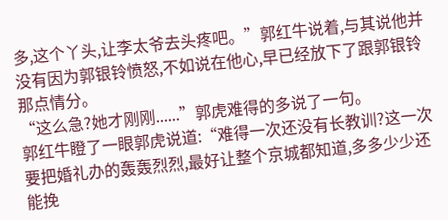多,这个丫头,让李太爷去头疼吧。”郭红牛说着,与其说他并没有因为郭银铃愤怒,不如说在他心,早已经放下了跟郭银铃那点情分。
“这么急?她才刚刚......”郭虎难得的多说了一句。
郭红牛瞪了一眼郭虎说道:“难得一次还没有长教训?这一次要把婚礼办的轰轰烈烈,最好让整个京城都知道,多多少少还能挽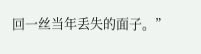回一丝当年丢失的面子。”